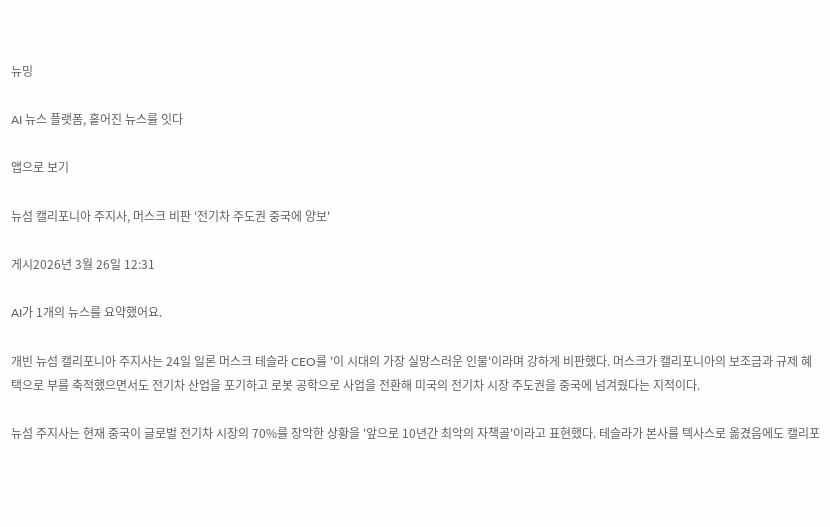뉴밍

AI 뉴스 플랫폼, 흩어진 뉴스를 잇다

앱으로 보기

뉴섬 캘리포니아 주지사, 머스크 비판 '전기차 주도권 중국에 양보'

게시2026년 3월 26일 12:31

AI가 1개의 뉴스를 요약했어요.

개빈 뉴섬 캘리포니아 주지사는 24일 일론 머스크 테슬라 CEO를 '이 시대의 가장 실망스러운 인물'이라며 강하게 비판했다. 머스크가 캘리포니아의 보조금과 규제 혜택으로 부를 축적했으면서도 전기차 산업을 포기하고 로봇 공학으로 사업을 전환해 미국의 전기차 시장 주도권을 중국에 넘겨줬다는 지적이다.

뉴섬 주지사는 현재 중국이 글로벌 전기차 시장의 70%를 장악한 상황을 '앞으로 10년간 최악의 자책골'이라고 표현했다. 테슬라가 본사를 텍사스로 옮겼음에도 캘리포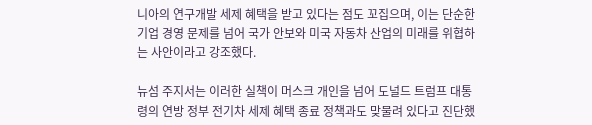니아의 연구개발 세제 혜택을 받고 있다는 점도 꼬집으며, 이는 단순한 기업 경영 문제를 넘어 국가 안보와 미국 자동차 산업의 미래를 위협하는 사안이라고 강조했다.

뉴섬 주지서는 이러한 실책이 머스크 개인을 넘어 도널드 트럼프 대통령의 연방 정부 전기차 세제 혜택 종료 정책과도 맞물려 있다고 진단했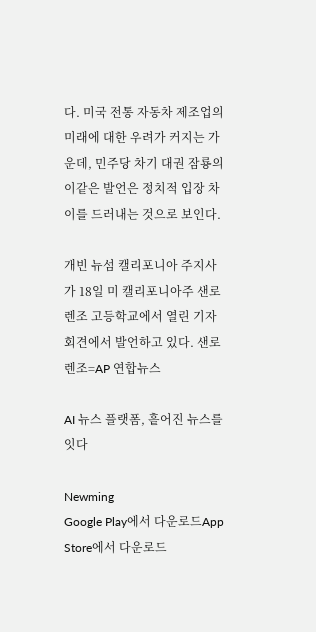다. 미국 전통 자동차 제조업의 미래에 대한 우려가 커지는 가운데, 민주당 차기 대권 잠룡의 이같은 발언은 정치적 입장 차이를 드러내는 것으로 보인다.

개빈 뉴섬 캘리포니아 주지사가 18일 미 캘리포니아주 샌로렌조 고등학교에서 열린 기자회견에서 발언하고 있다. 샌로렌조=AP 연합뉴스

AI 뉴스 플랫폼, 흩어진 뉴스를 잇다

Newming
Google Play에서 다운로드App Store에서 다운로드